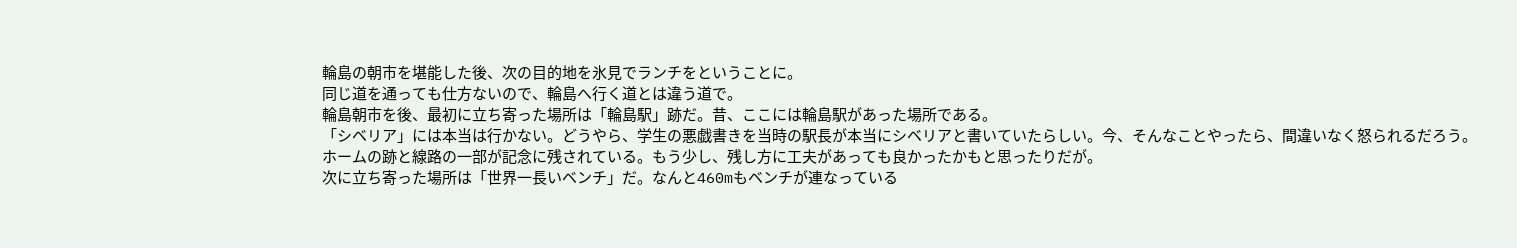輪島の朝市を堪能した後、次の目的地を氷見でランチをということに。
同じ道を通っても仕方ないので、輪島へ行く道とは違う道で。
輪島朝市を後、最初に立ち寄った場所は「輪島駅」跡だ。昔、ここには輪島駅があった場所である。
「シベリア」には本当は行かない。どうやら、学生の悪戯書きを当時の駅長が本当にシベリアと書いていたらしい。今、そんなことやったら、間違いなく怒られるだろう。
ホームの跡と線路の一部が記念に残されている。もう少し、残し方に工夫があっても良かったかもと思ったりだが。
次に立ち寄った場所は「世界一長いベンチ」だ。なんと460mもベンチが連なっている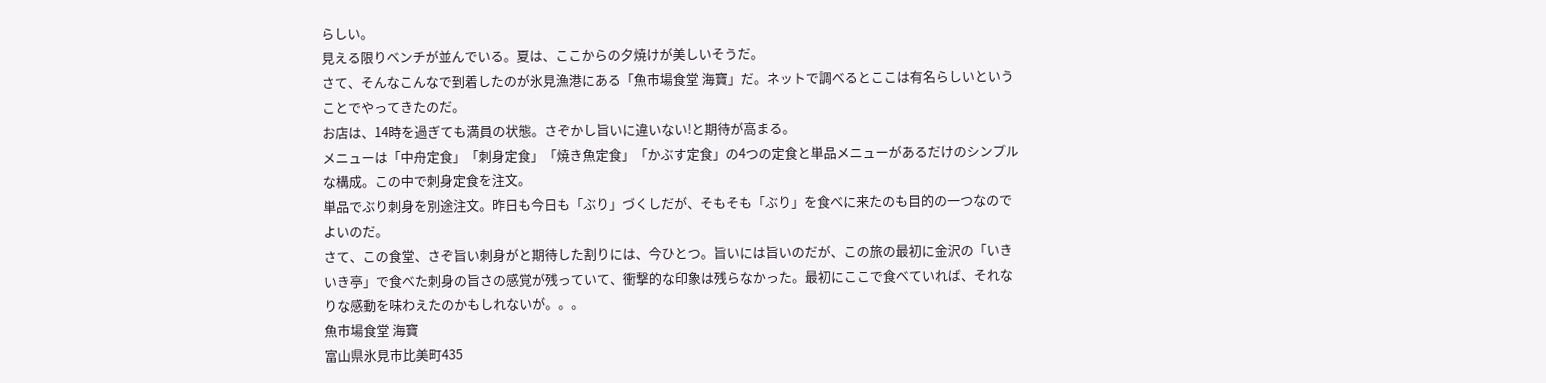らしい。
見える限りベンチが並んでいる。夏は、ここからの夕焼けが美しいそうだ。
さて、そんなこんなで到着したのが氷見漁港にある「魚市場食堂 海寶」だ。ネットで調べるとここは有名らしいということでやってきたのだ。
お店は、14時を過ぎても満員の状態。さぞかし旨いに違いない!と期待が高まる。
メニューは「中舟定食」「刺身定食」「焼き魚定食」「かぶす定食」の4つの定食と単品メニューがあるだけのシンプルな構成。この中で刺身定食を注文。
単品でぶり刺身を別途注文。昨日も今日も「ぶり」づくしだが、そもそも「ぶり」を食べに来たのも目的の一つなのでよいのだ。
さて、この食堂、さぞ旨い刺身がと期待した割りには、今ひとつ。旨いには旨いのだが、この旅の最初に金沢の「いきいき亭」で食べた刺身の旨さの感覚が残っていて、衝撃的な印象は残らなかった。最初にここで食べていれば、それなりな感動を味わえたのかもしれないが。。。
魚市場食堂 海寶
富山県氷見市比美町435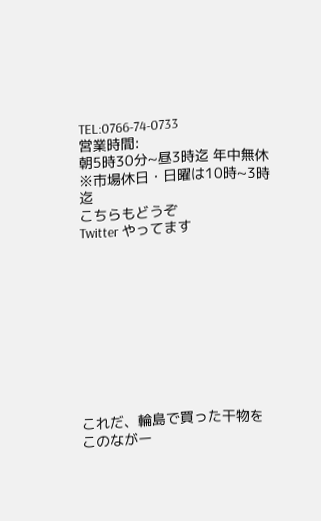TEL:0766-74-0733
営業時間:
朝5時30分~昼3時迄 年中無休
※市場休日・日曜は10時~3時迄
こちらもどうぞ
Twitter やってます










これだ、輪島で買った干物をこのながー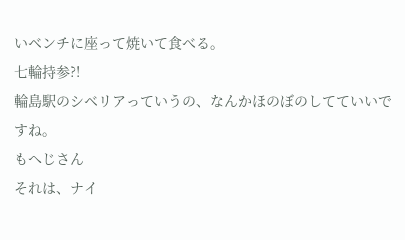いベンチに座って焼いて食べる。
七輪持参?!
輪島駅のシベリアっていうの、なんかほのぼのしてていいですね。
もへじさん
それは、ナイ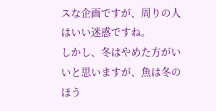スな企画ですが、周りの人はいい迷惑ですね。
しかし、冬はやめた方がいいと思いますが、魚は冬のほう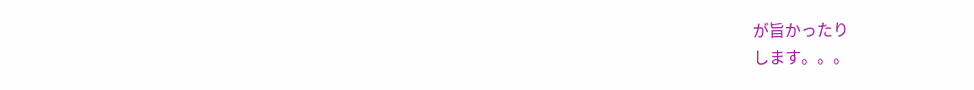が旨かったり
します。。。